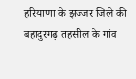हरियाणा के झज्जर जिले की बहादुरगढ़ तहसील के गांव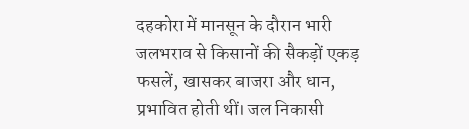दहकोरा में मानसून के दौरान भारी जलभराव से किसानों की सैकड़ों एकड़ फसलें, खासकर बाजरा और धान, प्रभावित होती थीं। जल निकासी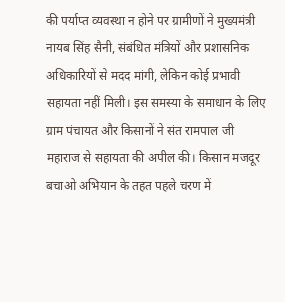की पर्याप्त व्यवस्था न होने पर ग्रामीणों ने मुख्यमंत्री नायब सिंह सैनी, संबंधित मंत्रियों और प्रशासनिक अधिकारियों से मदद मांगी, लेकिन कोई प्रभावी सहायता नहीं मिली। इस समस्या के समाधान के लिए ग्राम पंचायत और किसानों ने संत रामपाल जी महाराज से सहायता की अपील की। किसान मजदूर बचाओ अभियान के तहत पहले चरण में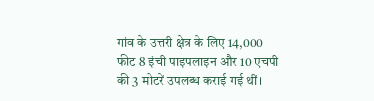गांव के उत्तरी क्षेत्र के लिए 14,000 फीट 8 इंची पाइपलाइन और 10 एचपी की 3 मोटरें उपलब्ध कराई गई थीं।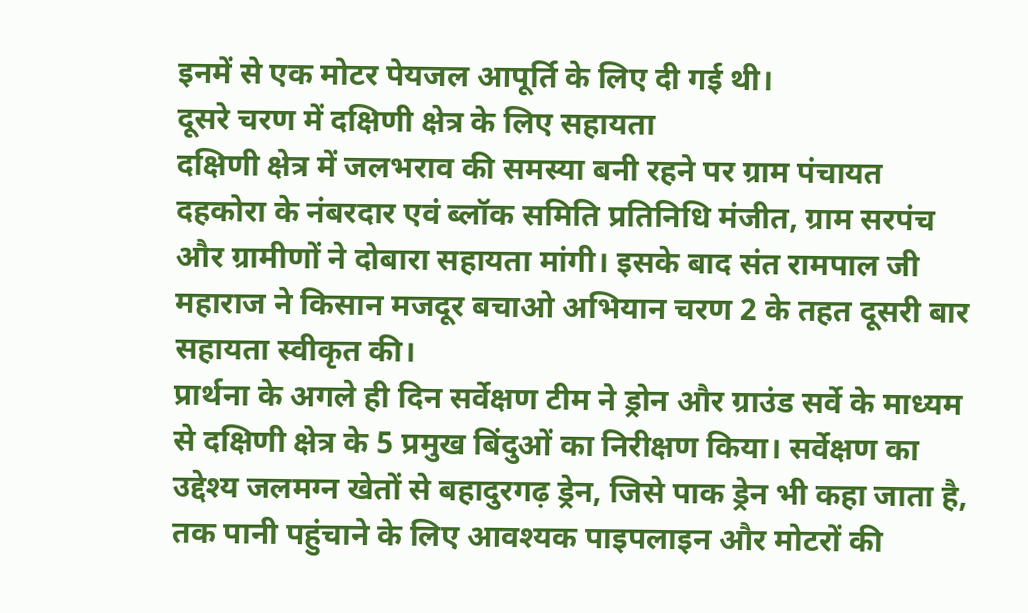इनमें से एक मोटर पेयजल आपूर्ति के लिए दी गई थी।
दूसरे चरण में दक्षिणी क्षेत्र के लिए सहायता
दक्षिणी क्षेत्र में जलभराव की समस्या बनी रहने पर ग्राम पंचायत दहकोरा के नंबरदार एवं ब्लॉक समिति प्रतिनिधि मंजीत, ग्राम सरपंच और ग्रामीणों ने दोबारा सहायता मांगी। इसके बाद संत रामपाल जी महाराज ने किसान मजदूर बचाओ अभियान चरण 2 के तहत दूसरी बार सहायता स्वीकृत की।
प्रार्थना के अगले ही दिन सर्वेक्षण टीम ने ड्रोन और ग्राउंड सर्वे के माध्यम से दक्षिणी क्षेत्र के 5 प्रमुख बिंदुओं का निरीक्षण किया। सर्वेक्षण का उद्देश्य जलमग्न खेतों से बहादुरगढ़ ड्रेन, जिसे पाक ड्रेन भी कहा जाता है, तक पानी पहुंचाने के लिए आवश्यक पाइपलाइन और मोटरों की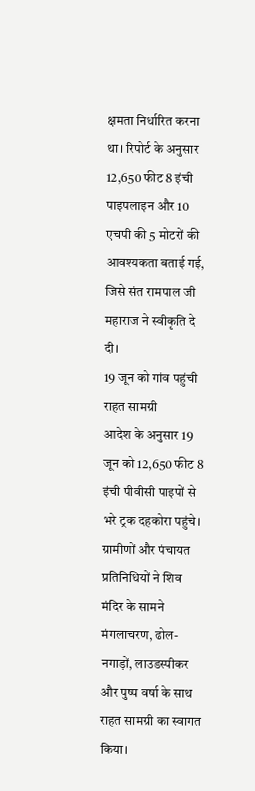क्षमता निर्धारित करना था। रिपोर्ट के अनुसार 12,650 फीट 8 इंची पाइपलाइन और 10 एचपी की 5 मोटरों की आवश्यकता बताई गई, जिसे संत रामपाल जी महाराज ने स्वीकृति दे दी।
19 जून को गांव पहुंची राहत सामग्री
आदेश के अनुसार 19 जून को 12,650 फीट 8 इंची पीवीसी पाइपों से भरे ट्रक दहकोरा पहुंचे। ग्रामीणों और पंचायत प्रतिनिधियों ने शिव मंदिर के सामने मंगलाचरण, ढोल-नगाड़ों, लाउडस्पीकर और पुष्प वर्षा के साथ राहत सामग्री का स्वागत किया।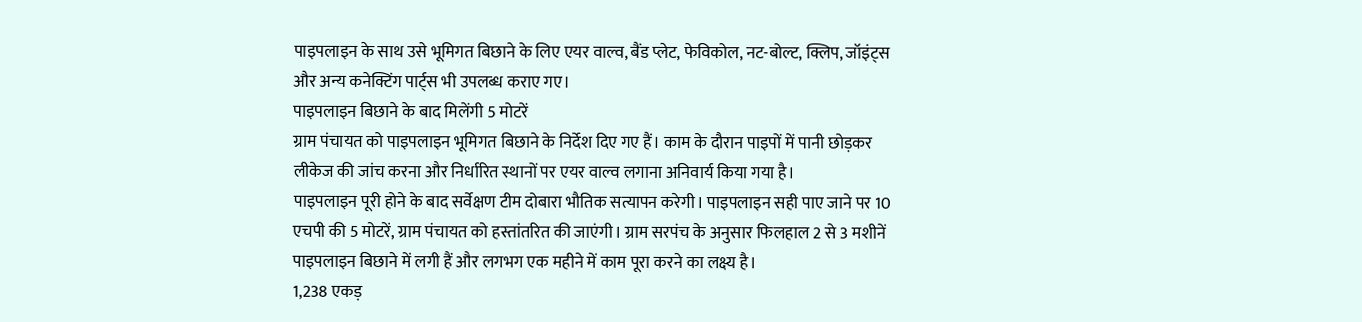पाइपलाइन के साथ उसे भूमिगत बिछाने के लिए एयर वाल्व, बैंड प्लेट, फेविकोल, नट-बोल्ट, क्लिप, जॉइंट्स और अन्य कनेक्टिंग पार्ट्स भी उपलब्ध कराए गए।
पाइपलाइन बिछाने के बाद मिलेंगी 5 मोटरें
ग्राम पंचायत को पाइपलाइन भूमिगत बिछाने के निर्देश दिए गए हैं। काम के दौरान पाइपों में पानी छोड़कर लीकेज की जांच करना और निर्धारित स्थानों पर एयर वाल्व लगाना अनिवार्य किया गया है।
पाइपलाइन पूरी होने के बाद सर्वेक्षण टीम दोबारा भौतिक सत्यापन करेगी। पाइपलाइन सही पाए जाने पर 10 एचपी की 5 मोटरें, ग्राम पंचायत को हस्तांतरित की जाएंगी। ग्राम सरपंच के अनुसार फिलहाल 2 से 3 मशीनें पाइपलाइन बिछाने में लगी हैं और लगभग एक महीने में काम पूरा करने का लक्ष्य है।
1,238 एकड़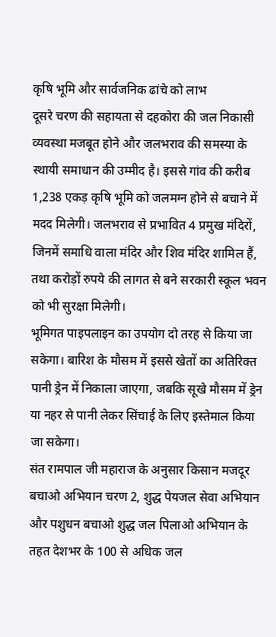कृषि भूमि और सार्वजनिक ढांचे को लाभ
दूसरे चरण की सहायता से दहकोरा की जल निकासी व्यवस्था मजबूत होने और जलभराव की समस्या के स्थायी समाधान की उम्मीद है। इससे गांव की करीब 1,238 एकड़ कृषि भूमि को जलमग्न होने से बचाने में मदद मिलेगी। जलभराव से प्रभावित 4 प्रमुख मंदिरों, जिनमें समाधि वाला मंदिर और शिव मंदिर शामिल हैं, तथा करोड़ों रुपये की लागत से बने सरकारी स्कूल भवन को भी सुरक्षा मिलेगी।
भूमिगत पाइपलाइन का उपयोग दो तरह से किया जा सकेगा। बारिश के मौसम में इससे खेतों का अतिरिक्त पानी ड्रेन में निकाला जाएगा, जबकि सूखे मौसम में ड्रेन या नहर से पानी लेकर सिंचाई के लिए इस्तेमाल किया जा सकेगा।
संत रामपाल जी महाराज के अनुसार किसान मजदूर बचाओ अभियान चरण 2, शुद्ध पेयजल सेवा अभियान और पशुधन बचाओ शुद्ध जल पिलाओ अभियान के तहत देशभर के 100 से अधिक जल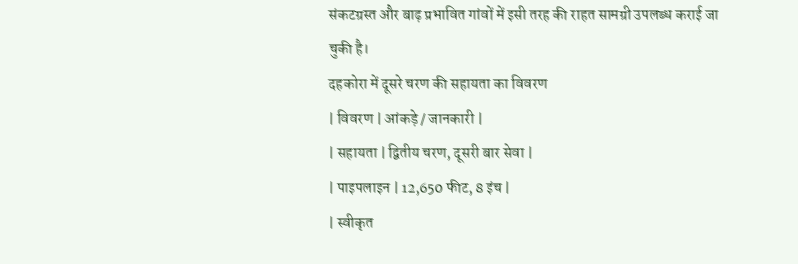संकटग्रस्त और बाढ़ प्रभावित गांवों में इसी तरह की राहत सामग्री उपलब्ध कराई जा चुकी है।
दहकोरा में दूसरे चरण की सहायता का विवरण
| विवरण | आंकड़े / जानकारी |
| सहायता | द्वितीय चरण, दूसरी बार सेवा |
| पाइपलाइन | 12,650 फीट, 8 इंच |
| स्वीकृत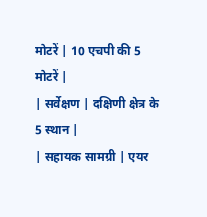मोटरें | 10 एचपी की 5 मोटरें |
| सर्वेक्षण | दक्षिणी क्षेत्र के 5 स्थान |
| सहायक सामग्री | एयर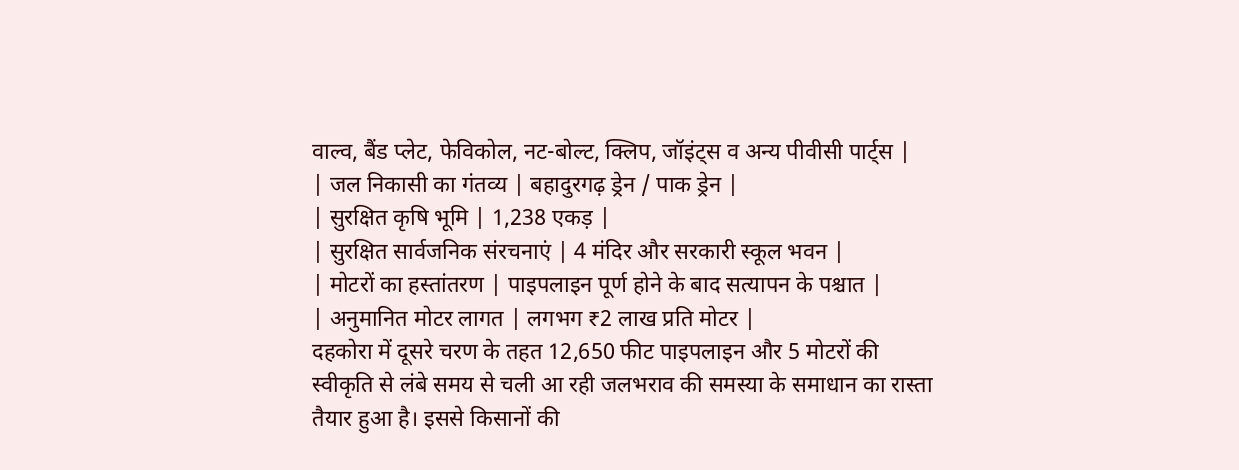वाल्व, बैंड प्लेट, फेविकोल, नट-बोल्ट, क्लिप, जॉइंट्स व अन्य पीवीसी पार्ट्स |
| जल निकासी का गंतव्य | बहादुरगढ़ ड्रेन / पाक ड्रेन |
| सुरक्षित कृषि भूमि | 1,238 एकड़ |
| सुरक्षित सार्वजनिक संरचनाएं | 4 मंदिर और सरकारी स्कूल भवन |
| मोटरों का हस्तांतरण | पाइपलाइन पूर्ण होने के बाद सत्यापन के पश्चात |
| अनुमानित मोटर लागत | लगभग ₹2 लाख प्रति मोटर |
दहकोरा में दूसरे चरण के तहत 12,650 फीट पाइपलाइन और 5 मोटरों की स्वीकृति से लंबे समय से चली आ रही जलभराव की समस्या के समाधान का रास्ता तैयार हुआ है। इससे किसानों की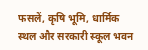फसलें, कृषि भूमि, धार्मिक स्थल और सरकारी स्कूल भवन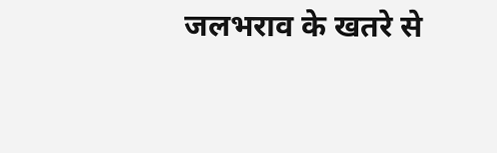जलभराव के खतरे से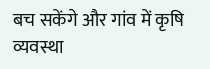बच सकेंगे और गांव में कृषि व्यवस्था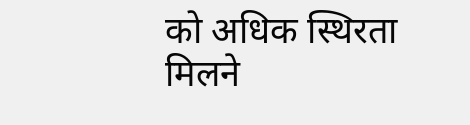को अधिक स्थिरता मिलने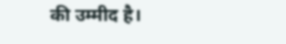की उम्मीद है।